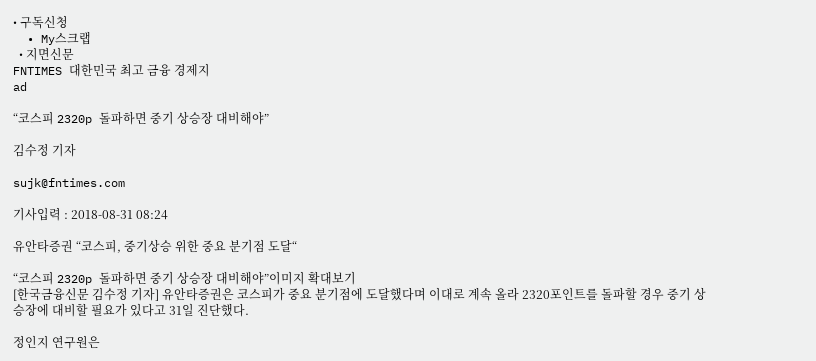• 구독신청
  • My스크랩
  • 지면신문
FNTIMES 대한민국 최고 금융 경제지
ad

“코스피 2320p 돌파하면 중기 상승장 대비해야”

김수정 기자

sujk@fntimes.com

기사입력 : 2018-08-31 08:24

유안타증권 “코스피, 중기상승 위한 중요 분기점 도달“

“코스피 2320p 돌파하면 중기 상승장 대비해야”이미지 확대보기
[한국금융신문 김수정 기자] 유안타증권은 코스피가 중요 분기점에 도달했다며 이대로 계속 올라 2320포인트를 돌파할 경우 중기 상승장에 대비할 필요가 있다고 31일 진단했다.

정인지 연구원은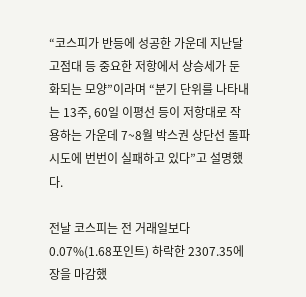“코스피가 반등에 성공한 가운데 지난달 고점대 등 중요한 저항에서 상승세가 둔화되는 모양”이라며 “분기 단위를 나타내는 13주, 60일 이평선 등이 저항대로 작용하는 가운데 7~8월 박스권 상단선 돌파 시도에 번번이 실패하고 있다”고 설명했다.

전날 코스피는 전 거래일보다 0.07%(1.68포인트) 하락한 2307.35에 장을 마감했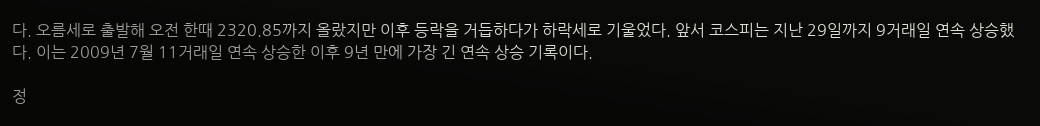다. 오름세로 출발해 오전 한때 2320.85까지 올랐지만 이후 등락을 거듭하다가 하락세로 기울었다. 앞서 코스피는 지난 29일까지 9거래일 연속 상승했다. 이는 2009년 7월 11거래일 연속 상승한 이후 9년 만에 가장 긴 연속 상승 기록이다.

정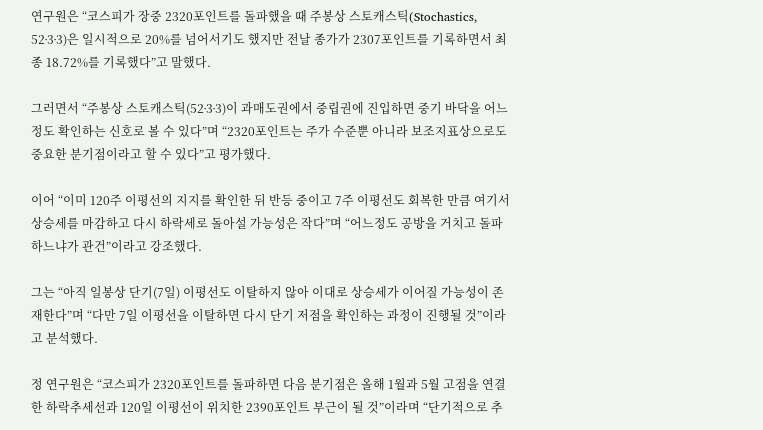연구원은 “코스피가 장중 2320포인트를 돌파했을 때 주봉상 스토캐스틱(Stochastics, 52∙3∙3)은 일시적으로 20%를 넘어서기도 했지만 전날 종가가 2307포인트를 기록하면서 최종 18.72%를 기록했다”고 말했다.

그러면서 “주봉상 스토캐스틱(52∙3∙3)이 과매도권에서 중립권에 진입하면 중기 바닥을 어느 정도 확인하는 신호로 볼 수 있다”며 “2320포인트는 주가 수준뿐 아니라 보조지표상으로도 중요한 분기점이라고 할 수 있다”고 평가했다.

이어 “이미 120주 이평선의 지지를 확인한 뒤 반등 중이고 7주 이평선도 회복한 만큼 여기서 상승세를 마감하고 다시 하락세로 돌아설 가능성은 작다”며 “어느정도 공방을 거치고 돌파하느냐가 관건”이라고 강조했다.

그는 “아직 일봉상 단기(7일) 이평선도 이탈하지 않아 이대로 상승세가 이어질 가능성이 존재한다”며 “다만 7일 이평선을 이탈하면 다시 단기 저점을 확인하는 과정이 진행될 것”이라고 분석했다.

정 연구원은 “코스피가 2320포인트를 돌파하면 다음 분기점은 올해 1월과 5월 고점을 연결한 하락추세선과 120일 이평선이 위치한 2390포인트 부근이 될 것”이라며 “단기적으로 추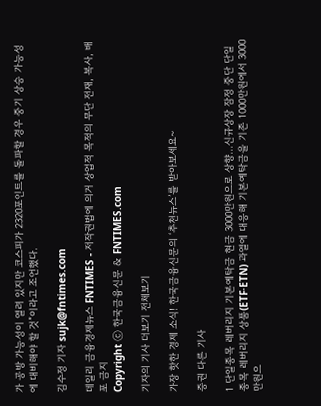가 공방 가능성이 열려 있지만 코스피가 2320포인트를 돌파할 경우 중기 상승 가능성에 대비해야 할 것”이라고 조언했다.

김수정 기자 sujk@fntimes.com

데일리 금융경제뉴스 FNTIMES - 저작권법에 의거 상업적 목적의 무단 전재, 복사, 배포 금지
Copyright ⓒ 한국금융신문 & FNTIMES.com

기자의 기사 더보기 전체보기

가장 핫한 경제 소식! 한국금융신문의 ‘추천뉴스’를 받아보세요~

증권 다른 기사

1 단일종목 레버리지 기본예탁금 현금 3000만원으로 상향…신규상장 잠정 중단 단일종목 레버리지 상품(ETF·ETN) 과열에 대응해 기본예탁금을 기존 1000만원에서 3000만원으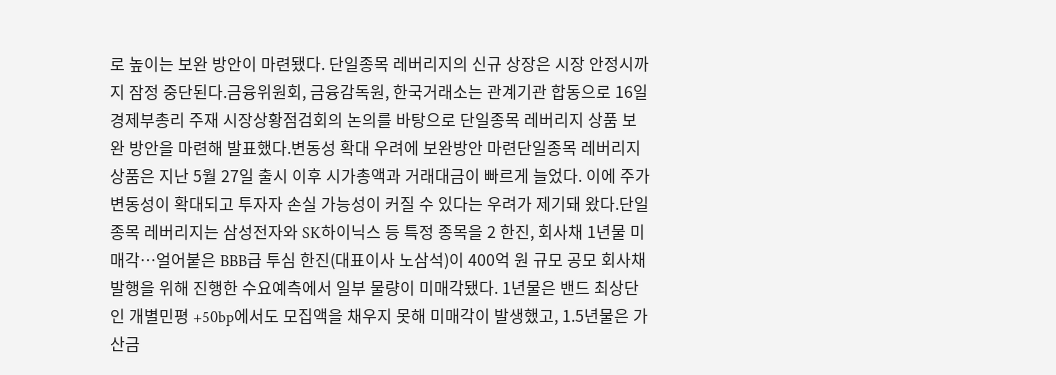로 높이는 보완 방안이 마련됐다. 단일종목 레버리지의 신규 상장은 시장 안정시까지 잠정 중단된다.금융위원회, 금융감독원, 한국거래소는 관계기관 합동으로 16일 경제부총리 주재 시장상황점검회의 논의를 바탕으로 단일종목 레버리지 상품 보완 방안을 마련해 발표했다.변동성 확대 우려에 보완방안 마련단일종목 레버리지 상품은 지난 5월 27일 출시 이후 시가총액과 거래대금이 빠르게 늘었다. 이에 주가 변동성이 확대되고 투자자 손실 가능성이 커질 수 있다는 우려가 제기돼 왔다.단일종목 레버리지는 삼성전자와 SK하이닉스 등 특정 종목을 2 한진, 회사채 1년물 미매각…얼어붙은 BBB급 투심 한진(대표이사 노삼석)이 400억 원 규모 공모 회사채 발행을 위해 진행한 수요예측에서 일부 물량이 미매각됐다. 1년물은 밴드 최상단인 개별민평 +50bp에서도 모집액을 채우지 못해 미매각이 발생했고, 1.5년물은 가산금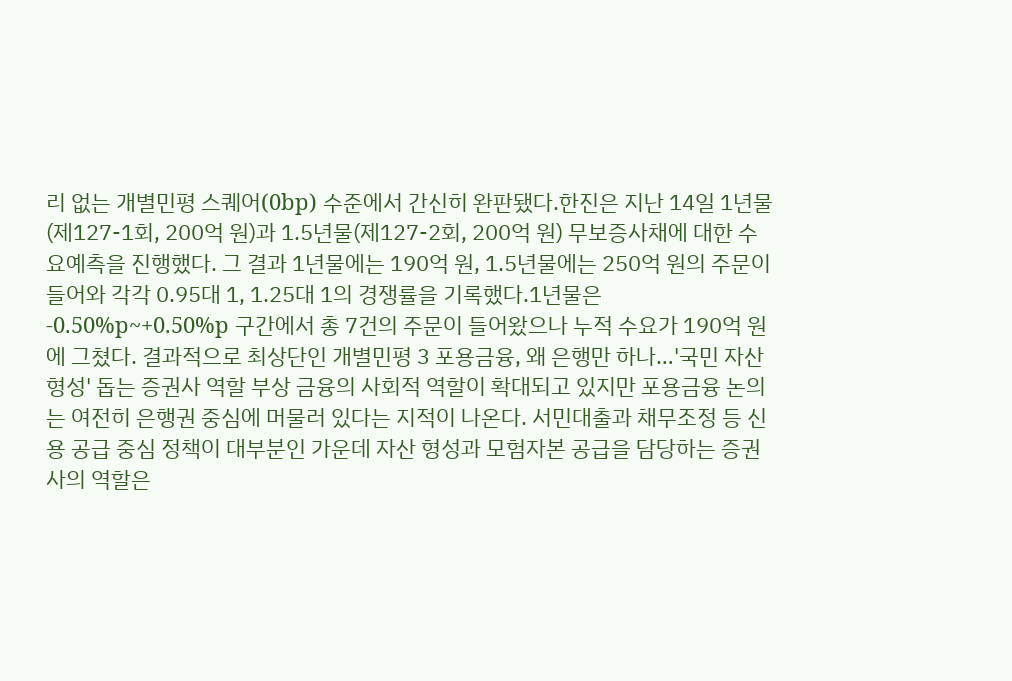리 없는 개별민평 스퀘어(0bp) 수준에서 간신히 완판됐다.한진은 지난 14일 1년물(제127-1회, 200억 원)과 1.5년물(제127-2회, 200억 원) 무보증사채에 대한 수요예측을 진행했다. 그 결과 1년물에는 190억 원, 1.5년물에는 250억 원의 주문이 들어와 각각 0.95대 1, 1.25대 1의 경쟁률을 기록했다.1년물은 -0.50%p~+0.50%p 구간에서 총 7건의 주문이 들어왔으나 누적 수요가 190억 원에 그쳤다. 결과적으로 최상단인 개별민평 3 포용금융, 왜 은행만 하나…'국민 자산형성' 돕는 증권사 역할 부상 금융의 사회적 역할이 확대되고 있지만 포용금융 논의는 여전히 은행권 중심에 머물러 있다는 지적이 나온다. 서민대출과 채무조정 등 신용 공급 중심 정책이 대부분인 가운데 자산 형성과 모험자본 공급을 담당하는 증권사의 역할은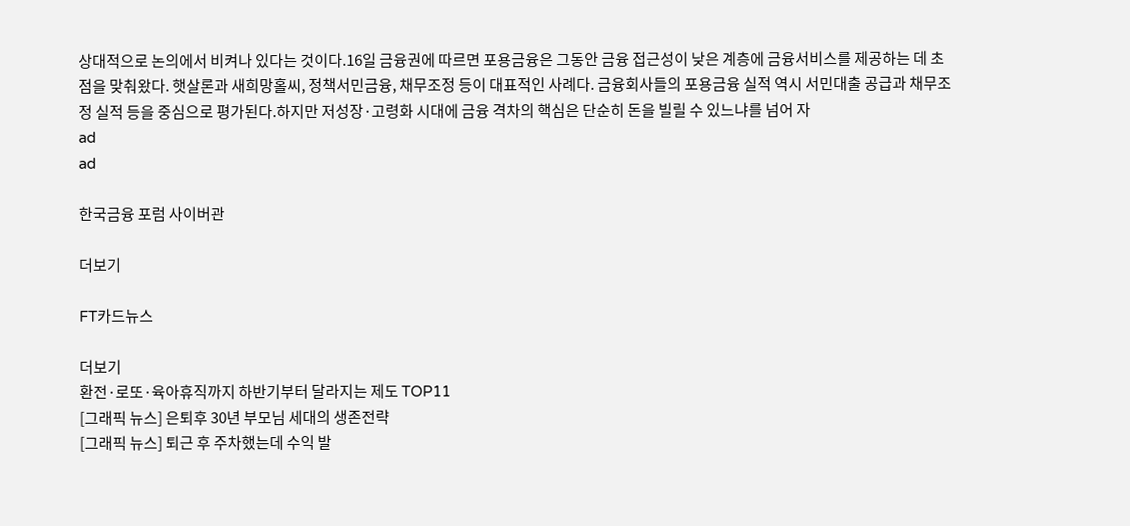상대적으로 논의에서 비켜나 있다는 것이다.16일 금융권에 따르면 포용금융은 그동안 금융 접근성이 낮은 계층에 금융서비스를 제공하는 데 초점을 맞춰왔다. 햇살론과 새희망홀씨, 정책서민금융, 채무조정 등이 대표적인 사례다. 금융회사들의 포용금융 실적 역시 서민대출 공급과 채무조정 실적 등을 중심으로 평가된다.하지만 저성장·고령화 시대에 금융 격차의 핵심은 단순히 돈을 빌릴 수 있느냐를 넘어 자
ad
ad

한국금융 포럼 사이버관

더보기

FT카드뉴스

더보기
환전·로또·육아휴직까지 하반기부터 달라지는 제도 TOP11
[그래픽 뉴스] 은퇴후 30년 부모님 세대의 생존전략
[그래픽 뉴스] 퇴근 후 주차했는데 수익 발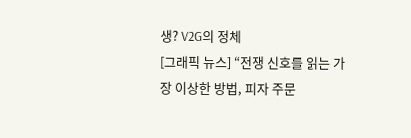생? V2G의 정체
[그래픽 뉴스] “전쟁 신호를 읽는 가장 이상한 방법, 피자 주문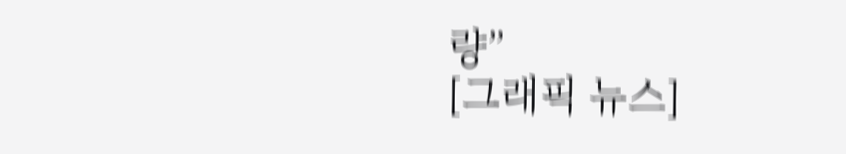량”
[그래픽 뉴스]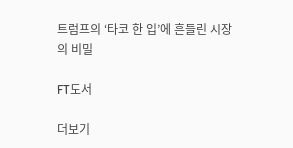트럼프의 ‘타코 한 입’에 흔들린 시장의 비밀

FT도서

더보기